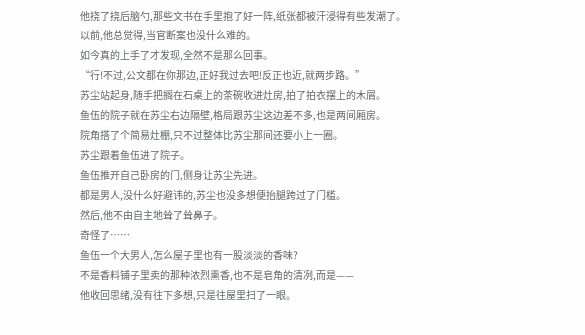他挠了挠后脑勺,那些文书在手里抱了好一阵,纸张都被汗浸得有些发潮了。
以前,他总觉得,当官断案也没什么难的。
如今真的上手了才发现,全然不是那么回事。
“行!不过,公文都在你那边,正好我过去吧!反正也近,就两步路。”
苏尘站起身,随手把搁在石桌上的茶碗收进灶房,拍了拍衣摆上的木屑。
鱼伍的院子就在苏尘右边隔壁,格局跟苏尘这边差不多,也是两间厢房。
院角搭了个简易灶棚,只不过整体比苏尘那间还要小上一圈。
苏尘跟着鱼伍进了院子。
鱼伍推开自己卧房的门,侧身让苏尘先进。
都是男人,没什么好避讳的,苏尘也没多想便抬腿跨过了门槛。
然后,他不由自主地耸了耸鼻子。
奇怪了……
鱼伍一个大男人,怎么屋子里也有一股淡淡的香味?
不是香料铺子里卖的那种浓烈熏香,也不是皂角的清冽,而是——
他收回思绪,没有往下多想,只是往屋里扫了一眼。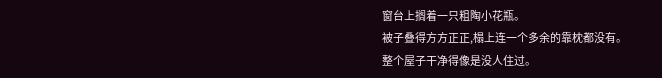窗台上搁着一只粗陶小花瓶。
被子叠得方方正正,榻上连一个多余的靠枕都没有。
整个屋子干净得像是没人住过。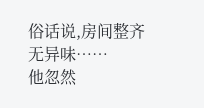俗话说,房间整齐无异味……
他忽然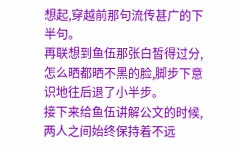想起,穿越前那句流传甚广的下半句。
再联想到鱼伍那张白皙得过分,怎么晒都晒不黑的脸,脚步下意识地往后退了小半步。
接下来给鱼伍讲解公文的时候,两人之间始终保持着不远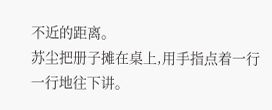不近的距离。
苏尘把册子摊在桌上,用手指点着一行一行地往下讲。